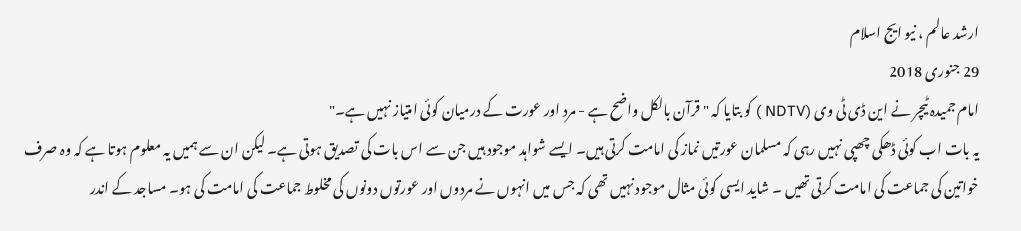ارشد عالم ، نیو ایج اسلام
29 جنوری 2018
امام جمیدہ ٹیچر نے این ڈی ٹی وی (NDTV ) کو بتایا کہ "قرآن بالکل واضح ہے - مرد اور عورت کے درمیان کوئی امتیاز نہیں ہے۔"
یہ بات اب کوئی ڈھکی چھپی نہیں رہی کہ مسلمان عورتیں نماز کی امامت کرتی ہیں۔ ایسے شواہد موجود ہیں جن سے اس بات کی تصدیق ہوتی ہے۔ لیکن ان سے ہمیں یہ معلوم ہوتا ہے کہ وہ صرف خواتین کی جماعت کی امامت کرتی تھیں ۔ شاید ایسی کوئی مثال موجود نہیں تھی کہ جس میں انہوں نے مردوں اور عورتوں دونوں کی مخلوط جماعت کی امامت کی ہو۔ مساجد کے اندر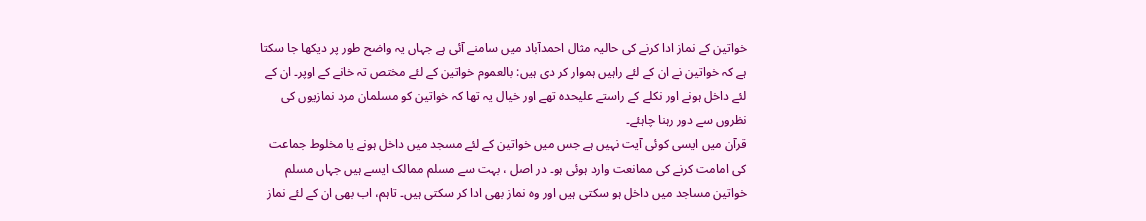خواتین کے نماز ادا کرنے کی حالیہ مثال احمدآباد میں سامنے آئی ہے جہاں یہ واضح طور پر دیکھا جا سکتا ہے کہ خواتین نے ان کے لئے راہیں ہموار کر دی ہیں: بالعموم خواتین کے لئے مختص تہ خانے کے اوپر۔ ان کے لئے داخل ہونے اور نکلے کے راستے علیحدہ تھے اور خیال یہ تھا کہ خواتین کو مسلمان مرد نمازیوں کی نظروں سے دور رہنا چاہئے۔
قرآن میں ایسی کوئی آیت نہیں ہے جس میں خواتین کے لئے مسجد میں داخل ہونے یا مخلوط جماعت کی امامت کرنے کی ممانعت وارد ہوئی ہو۔ در اصل ، بہت سے مسلم ممالک ایسے ہیں جہاں مسلم خواتین مساجد میں داخل ہو سکتی ہیں اور وہ نماز بھی ادا کر سکتی ہیں۔ تاہم، اب بھی ان کے لئے نماز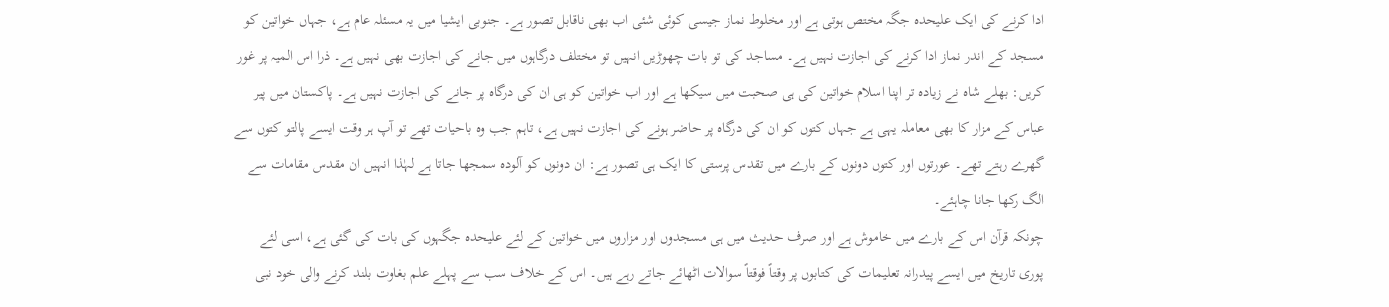ادا کرنے کی ایک علیحدہ جگہ مختص ہوتی ہے اور مخلوط نماز جیسی کوئی شئی اب بھی ناقابل تصور ہے۔ جنوبی ایشیا میں یہ مسئلہ عام ہے، جہاں خواتین کو مسجد کے اندر نماز ادا کرنے کی اجازت نہیں ہے۔ مساجد کی تو بات چھوڑیں انہیں تو مختلف درگاہوں میں جانے کی اجازت بھی نہیں ہے۔ ذرا اس المیہ پر غور کریں: بھلے شاہ نے زیادہ تر اپنا اسلام خواتین کی ہی صحبت میں سیکھا ہے اور اب خواتین کو ہی ان کی درگاہ پر جانے کی اجازت نہیں ہے۔ پاکستان میں پیر عباس کے مزار کا بھی معاملہ یہی ہے جہاں کتوں کو ان کی درگاہ پر حاضر ہونے کی اجازت نہیں ہے، تاہم جب وہ باحیات تھے تو آپ ہر وقت ایسے پالتو کتوں سے گھرے رہتے تھے۔ عورتوں اور کتوں دونوں کے بارے میں تقدس پرستی کا ایک ہی تصور ہے: ان دونوں کو آلودہ سمجھا جاتا ہے لہٰذا انہیں ان مقدس مقامات سے الگ رکھا جانا چاہئے۔
چونکہ قرآن اس کے بارے میں خاموش ہے اور صرف حدیث میں ہی مسجدوں اور مزاروں میں خواتین کے لئے علیحدہ جگہوں کی بات کی گئی ہے، اسی لئے پوری تاریخ میں ایسے پیدرانہ تعلیمات کی کتابوں پر وقتاً فوقتاً سوالات اٹھائے جاتے رہے ہیں۔ اس کے خلاف سب سے پہلے علم بغاوت بلند کرنے والی خود نبی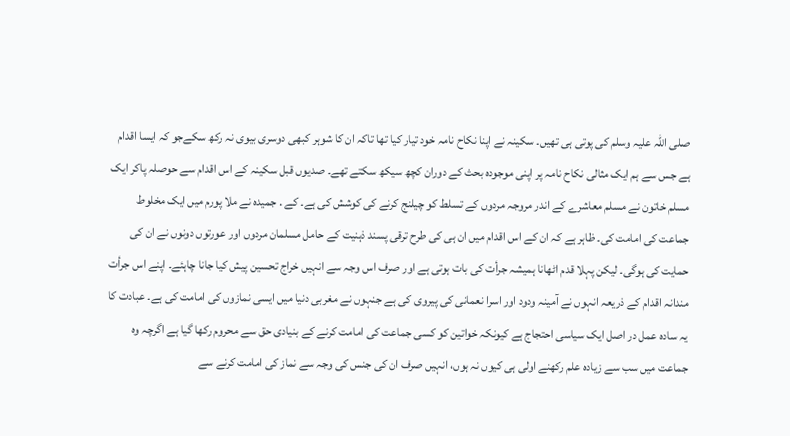صلی اللہ علیہ وسلم کی پوتی ہی تھیں۔ سکینہ نے اپنا نکاح نامہ خود تیار کیا تھا تاکہ ان کا شوہر کبھی دوسری بیوی نہ رکھ سکےجو کہ ایسا اقدام ہے جس سے ہم ایک مثالی نکاح نامہ پر اپنی موجودہ بحث کے دوران کچھ سیکھ سکتے تھے۔ صدیوں قبل سکینہ کے اس اقدام سے حوصلہ پاکر ایک مسلم خاتون نے مسلم معاشرے کے اندر مروجہ مردوں کے تسلط کو چیلنج کرنے کی کوشش کی ہے۔ کے . جمیدہ نے ملا پورم میں ایک مخلوط جماعت کی امامت کی۔ ظاہر ہے کہ ان کے اس اقدام میں ان ہی کی طرح ترقی پسند ذہنیت کے حامل مسلمان مردوں اور عورتوں دونوں نے ان کی حمایت کی ہوگی۔ لیکن پہلا قدم اٹھانا ہمیشہ جرأت کی بات ہوتی ہے اور صرف اس وجہ سے انہیں خراج تحسین پیش کیا جانا چاہئے۔ اپنے اس جرأت مندانہ اقدام کے ذریعہ انہوں نے آمینہ ودود اور اسرا نعمانی کی پیروی کی ہے جنہوں نے مغربی دنیا میں ایسی نمازوں کی امامت کی ہے۔ عبادت کا یہ سادہ عمل در اصل ایک سیاسی احتجاج ہے کیونکہ خواتین کو کسی جماعت کی امامت کرنے کے بنیادی حق سے محروم رکھا گیا ہے اگرچہ وہ جماعت میں سب سے زیادہ علم رکھنے اولی ہی کیوں نہ ہوں، انہیں صرف ان کی جنس کی وجہ سے نماز کی امامت کرنے سے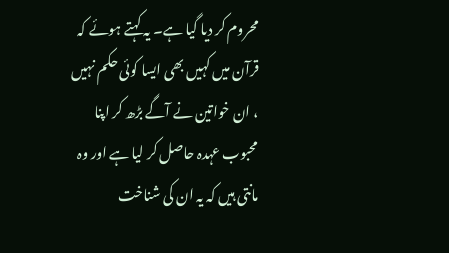محروم کر دیا گیا ہے۔ یہ کہتے ہوئے کہ قرآن میں کہیں بھی ایسا کوئی حکم نہیں ، ان خواتین نے آگے بڑھ کر اپنا محبوب عہدہ حاصل کر لیا ہے اور وہ مانتی ہیں کہ یہ ان کی شناخت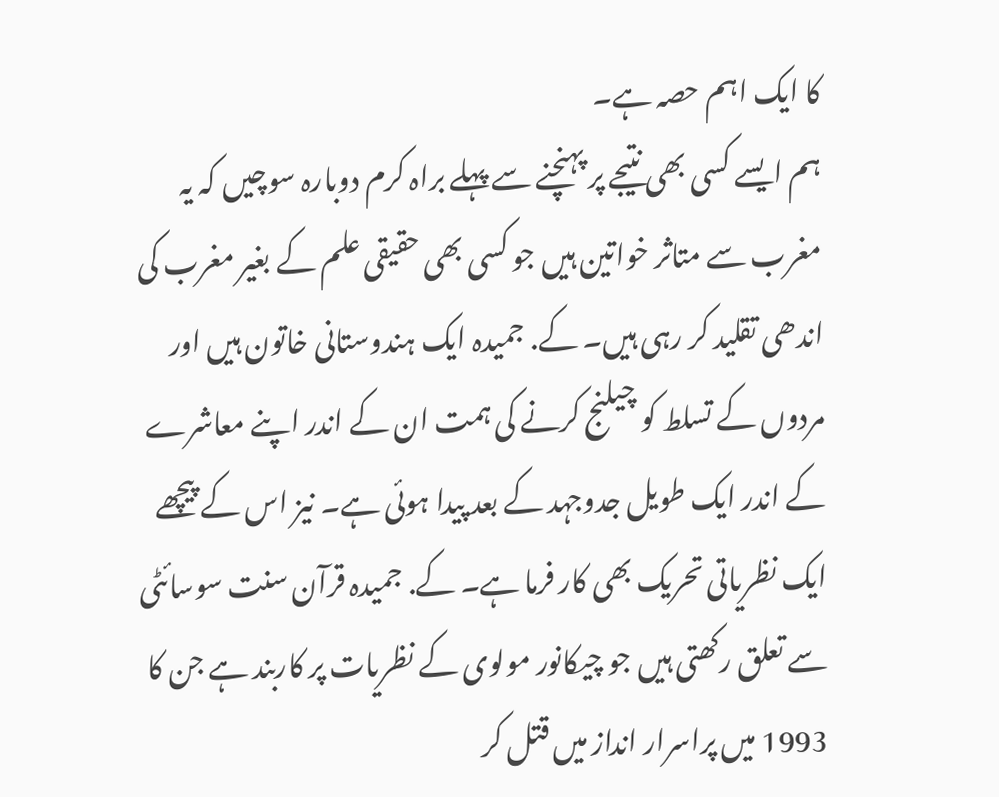کا ایک اہم حصہ ہے۔
ہم ایسے کسی بھی نتیجے پر پہنچنے سے پہلے براہ کرم دوبارہ سوچیں کہ یہ مغرب سے متاثر خواتین ہیں جو کسی بھی حقیقی علم کے بغیر مغرب کی اندھی تقلید کر رہی ہیں۔ کے. جمیدہ ایک ہندوستانی خاتون ہیں اور مردوں کے تسلط کو چیلنج کرنے کی ہمت ان کے اندر اپنے معاشرے کے اندر ایک طویل جدوجہد کے بعد پیدا ہوئی ہے۔ نیز اس کے پیچھے ایک نظریاتی تحریک بھی کار فرما ہے۔ کے. جمیدہ قرآن سنت سوسائٹی سے تعلق رکھتی ہیں جو چیکانور مولوی کے نظریات پر کاربند ہے جن کا 1993 میں پراسرار انداز میں قتل کر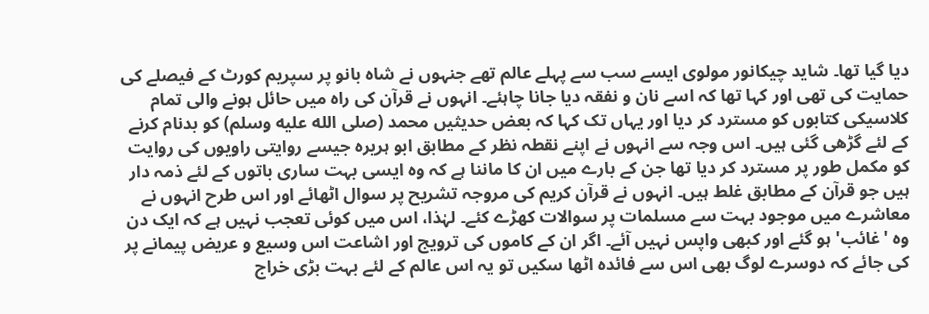دیا گیا تھا۔ شاید چیکانور مولوی ایسے سب سے پہلے عالم تھے جنہوں نے شاہ بانو پر سپریم کورٹ کے فیصلے کی حمایت کی تھی اور کہا تھا کہ اسے نان و نفقہ دیا جانا چاہئے۔ انہوں نے قرآن کی راہ میں حائل ہونے والی تمام کلاسیکی کتابوں کو مسترد کر دیا اور یہاں تک کہا کہ بعض حدیثیں محمد (صلى الله عليه وسلم) کو بدنام کرنے کے لئے گڑھی گئی ہیں۔ اس وجہ سے انہوں نے اپنے نقطہ نظر کے مطابق ابو ہریرہ جیسے روایتی راویوں کی روایت کو مکمل طور پر مسترد کر دیا تھا جن کے بارے میں ان کا ماننا ہے کہ وہ ایسی بہت ساری باتوں کے لئے ذمہ دار ہیں جو قرآن کے مطابق غلط ہیں۔ انہوں نے قرآن کریم کی مروجہ تشریح پر سوال اٹھائے اور اس طرح انہوں نے معاشرے میں موجود بہت سے مسلمات پر سوالات کھڑے کئے۔ لہٰذا، اس میں کوئی تعجب نہیں ہے کہ ایک دن وہ 'غائب' ہو گئے اور کبھی واپس نہیں آئے۔ اگر ان کے کاموں کی ترویج اور اشاعت اس وسیع و عریض پیمانے پر کی جائے کہ دوسرے لوگ بھی اس سے فائدہ اٹھا سکیں تو یہ اس عالم کے لئے بہت بڑی خراج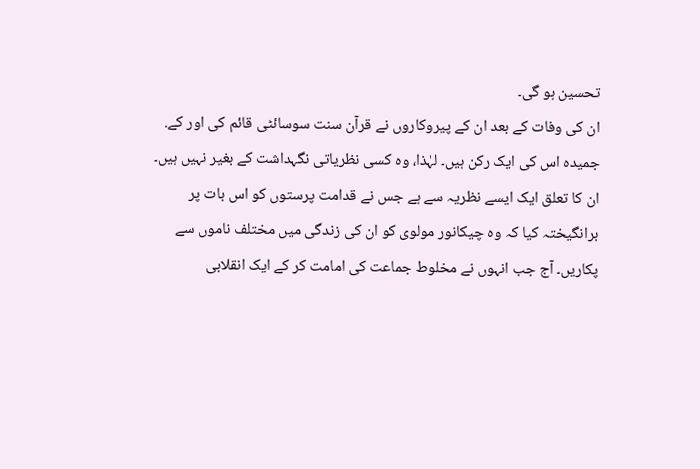تحسین ہو گی۔
ان کی وفات کے بعد ان کے پیروکاروں نے قرآن سنت سوسائٹی قائم کی اور کے. جمیدہ اس کی ایک رکن ہیں۔ لہٰذا، وہ کسی نظریاتی نگہداشت کے بغیر نہیں ہیں۔ ان کا تعلق ایک ایسے نظریہ سے ہے جس نے قدامت پرستوں کو اس بات پر برانگیختہ کیا کہ وہ چیکانور مولوی کو ان کی زندگی میں مختلف ناموں سے پکاریں۔ آج جب انہوں نے مخلوط جماعت کی امامت کر کے ایک انقلابی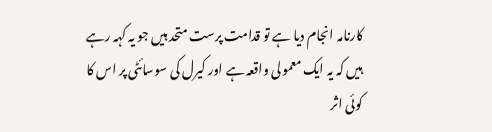کارنامہ انجام دیا ہے تو قدامت پرست متحد ہیں جو یہ کہہ رہے ہیں کہ یہ ایک معمولی واقعہ ہے اور کیرل کی سوسائٹی پر اس کا کوئی اثر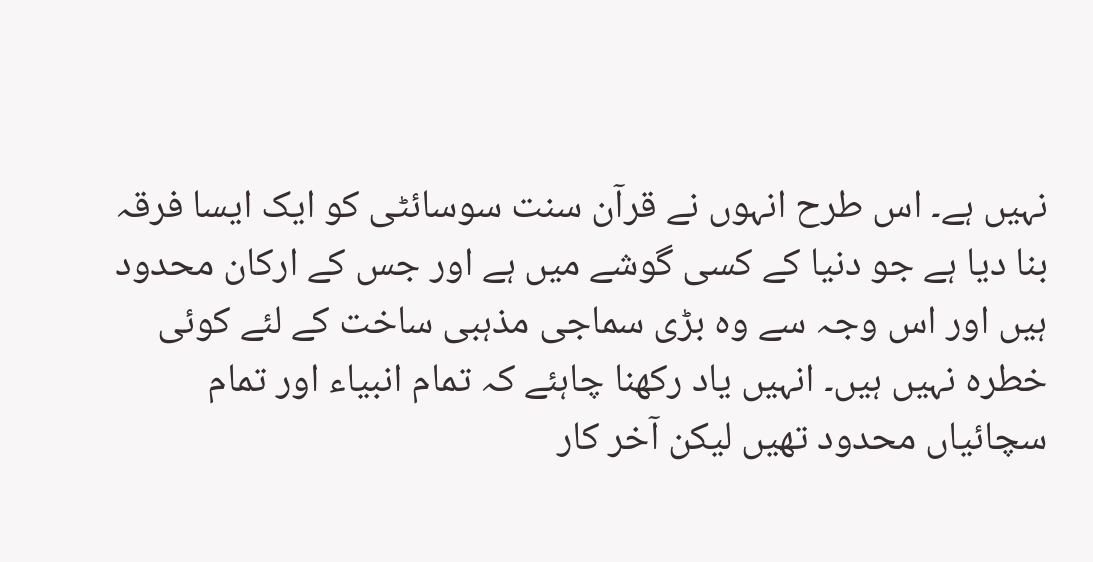نہیں ہے۔ اس طرح انہوں نے قرآن سنت سوسائٹی کو ایک ایسا فرقہ بنا دیا ہے جو دنیا کے کسی گوشے میں ہے اور جس کے ارکان محدود ہیں اور اس وجہ سے وہ بڑی سماجی مذہبی ساخت کے لئے کوئی خطرہ نہیں ہیں۔ انہیں یاد رکھنا چاہئے کہ تمام انبیاء اور تمام سچائیاں محدود تھیں لیکن آخر کار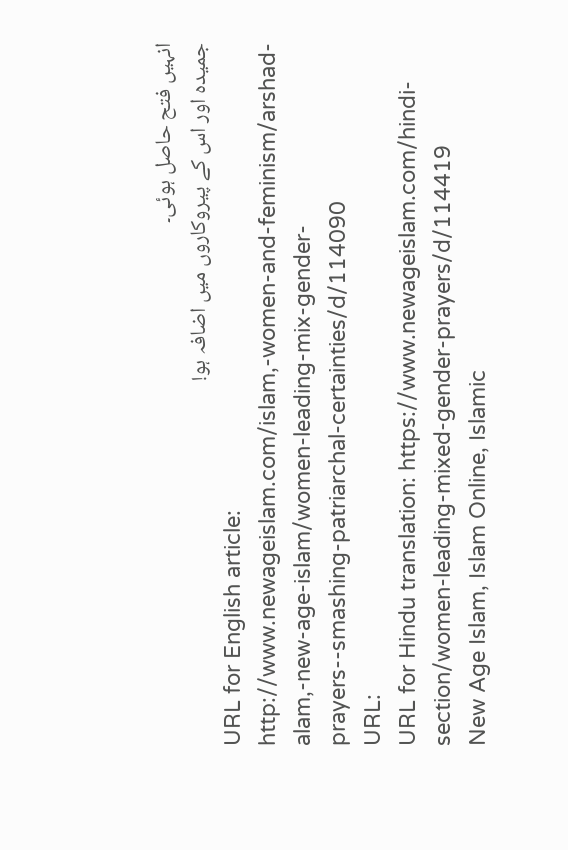انہیں فتح حاصل ہوئی۔
جمیدہ اور اس کے پیروکاروں میں اضافہ ہو!
URL for English article: http://www.newageislam.com/islam,-women-and-feminism/arshad-alam,-new-age-islam/women-leading-mix-gender-prayers--smashing-patriarchal-certainties/d/114090
URL:
URL for Hindu translation: https://www.newageislam.com/hindi-section/women-leading-mixed-gender-prayers/d/114419
New Age Islam, Islam Online, Islamic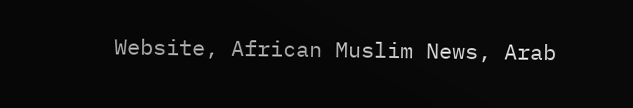Website, African Muslim News, Arab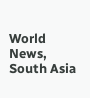World News, South Asia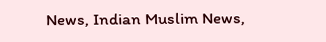News, Indian Muslim News,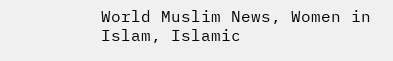World Muslim News, Women in Islam, Islamic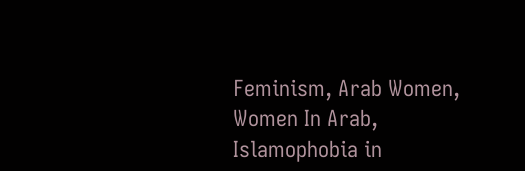Feminism, Arab Women, Women In Arab, Islamophobia in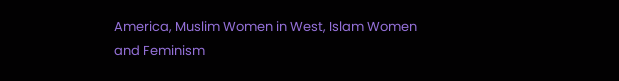America, Muslim Women in West, Islam Women and Feminism